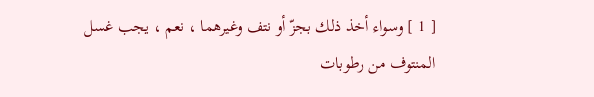[ 1 ] وسواء أخذ ذلك بجزّ أو نتف وغيرهما ، نعم ، يجب غسل المنتوف من رطوبات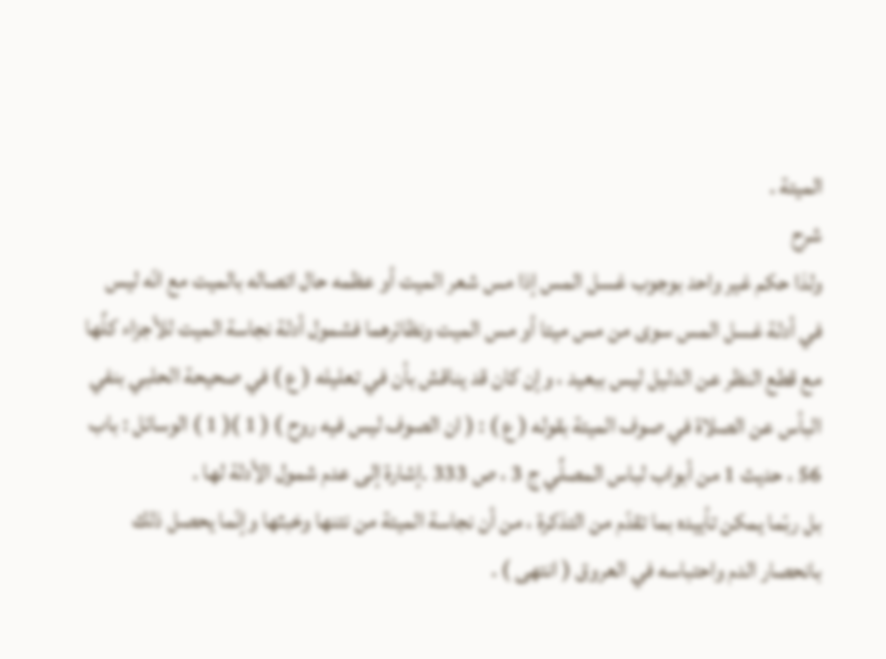الميتة .
شرح
ولذا حكم غير واحد بوجوب غسل المس إذا مس شعر الميت أو عظمه حال اتصاله بالميت مع انّه ليس في أدلة غسل المس سوى من مس ميتا أو مس الميت ونظائرهما فشمول أدلة نجاسة الميت للأجزاء كلَّها مع قطع النظر عن الدليل ليس ببعيد ، وإن كان قد يناقش بأن في تعليله ( ع ) في صحيحة الحلبي بنفي البأس عن الصلاة في صوف الميتة بقوله ( ع ) : ( ان الصوف ليس فيه روح ) ( 1 )( 1 ) الوسائل : باب 56 ، حديث 1 من أبواب لباس المصلَّي ج 3 ، ص 333 .إشارة إلى عدم شمول الأدلة لها .
بل ربّما يمكن تأييده بما تقدّم من التذكرة ، من أن نجاسة الميتة من نتنها وخبثها وإنّما يحصل ذلك بانحصار الدم واحتباسه في العروق ( انتهى ) .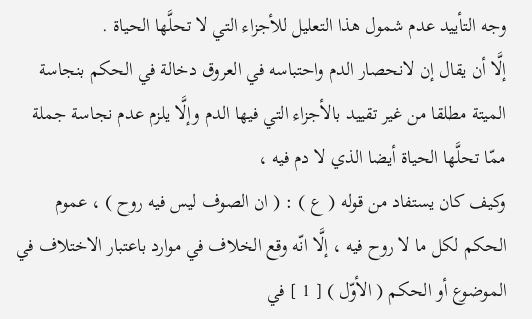وجه التأييد عدم شمول هذا التعليل للأجزاء التي لا تحلَّها الحياة .
إلَّا أن يقال إن لانحصار الدم واحتباسه في العروق دخالة في الحكم بنجاسة الميتة مطلقا من غير تقييد بالأجزاء التي فيها الدم وإلَّا يلزم عدم نجاسة جملة ممّا تحلَّها الحياة أيضا الذي لا دم فيه ،
وكيف كان يستفاد من قوله ( ع ) : ( ان الصوف ليس فيه روح ) ، عموم الحكم لكل ما لا روح فيه ، إلَّا انّه وقع الخلاف في موارد باعتبار الاختلاف في الموضوع أو الحكم ( الأوّل ) [ 1 ] في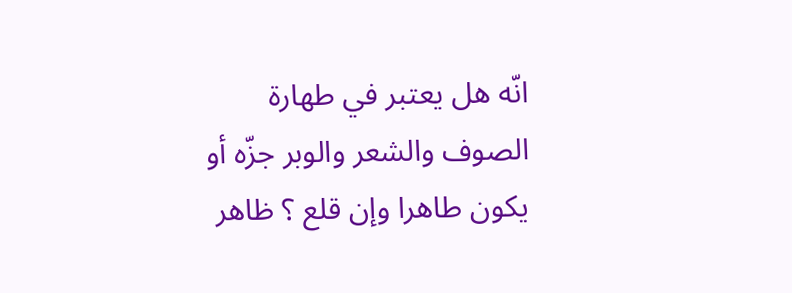انّه هل يعتبر في طهارة الصوف والشعر والوبر جزّه أو يكون طاهرا وإن قلع ؟ ظاهر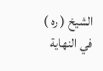الشيخ ( ره ) في النهاية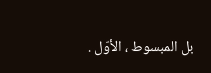بل المبسوط ، الأوّل .